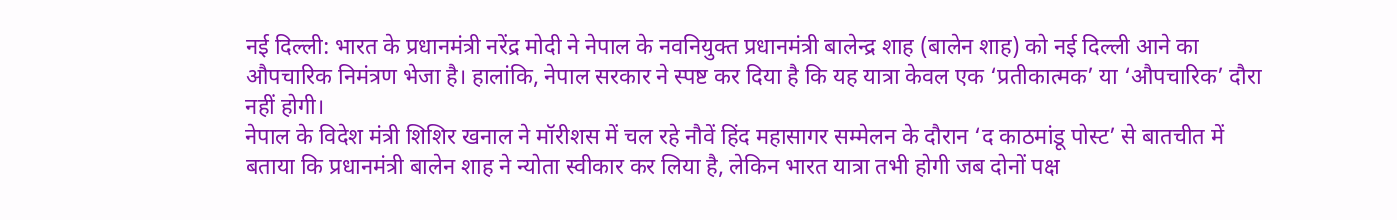नई दिल्ली: भारत के प्रधानमंत्री नरेंद्र मोदी ने नेपाल के नवनियुक्त प्रधानमंत्री बालेन्द्र शाह (बालेन शाह) को नई दिल्ली आने का औपचारिक निमंत्रण भेजा है। हालांकि, नेपाल सरकार ने स्पष्ट कर दिया है कि यह यात्रा केवल एक ‘प्रतीकात्मक’ या ‘औपचारिक’ दौरा नहीं होगी।
नेपाल के विदेश मंत्री शिशिर खनाल ने मॉरीशस में चल रहे नौवें हिंद महासागर सम्मेलन के दौरान ‘द काठमांडू पोस्ट’ से बातचीत में बताया कि प्रधानमंत्री बालेन शाह ने न्योता स्वीकार कर लिया है, लेकिन भारत यात्रा तभी होगी जब दोनों पक्ष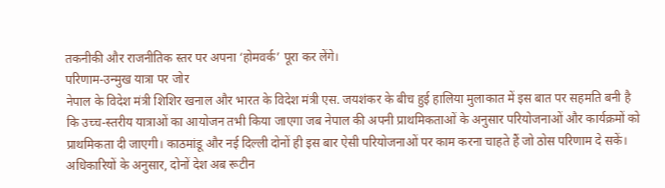तकनीकी और राजनीतिक स्तर पर अपना ‘होमवर्क’ पूरा कर लेंगे।
परिणाम-उन्मुख यात्रा पर जोर
नेपाल के विदेश मंत्री शिशिर खनाल और भारत के विदेश मंत्री एस. जयशंकर के बीच हुई हालिया मुलाकात में इस बात पर सहमति बनी है कि उच्च-स्तरीय यात्राओं का आयोजन तभी किया जाएगा जब नेपाल की अपनी प्राथमिकताओं के अनुसार परियोजनाओं और कार्यक्रमों को प्राथमिकता दी जाएगी। काठमांडू और नई दिल्ली दोनों ही इस बार ऐसी परियोजनाओं पर काम करना चाहते हैं जो ठोस परिणाम दे सकें। अधिकारियों के अनुसार, दोनों देश अब रूटीन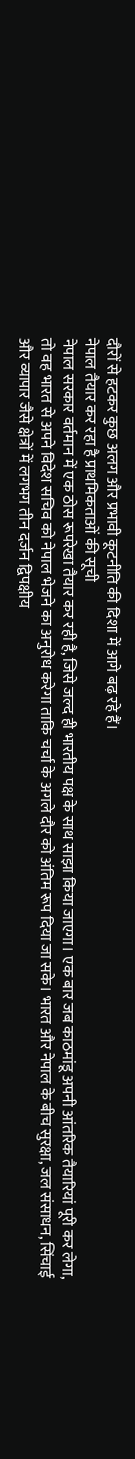दौरों से हटकर कुछ अलग और प्रभावी कूटनीति की दिशा में आगे बढ़ रहे हैं।
नेपाल तैयार कर रहा है प्राथमिकताओं की सूची
नेपाल सरकार वर्तमान में एक ठोस रूपरेखा तैयार कर रही है, जिसे जल्द ही भारतीय पक्ष के साथ साझा किया जाएगा। एक बार जब काठमांडू अपनी आंतरिक तैयारियां पूरी कर लेगा, तो वह भारत से अपने विदेश सचिव को नेपाल भेजने का अनुरोध करेगा ताकि चर्चा के अगले दौर को अंतिम रूप दिया जा सके। भारत और नेपाल के बीच सुरक्षा, जल संसाधन, सिंचाई और व्यापार जैसे क्षेत्रों में लगभग तीन दर्जन द्विपक्षीय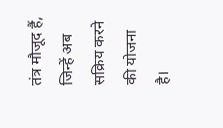तंत्र मौजूद हैं, जिन्हें अब सक्रिय करने की योजना है।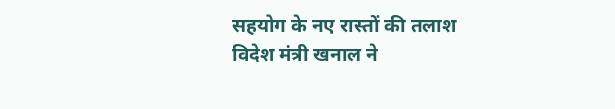सहयोग के नए रास्तों की तलाश
विदेश मंत्री खनाल ने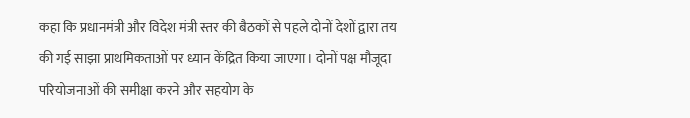कहा कि प्रधानमंत्री और विदेश मंत्री स्तर की बैठकों से पहले दोनों देशों द्वारा तय की गई साझा प्राथमिकताओं पर ध्यान केंद्रित किया जाएगा। दोनों पक्ष मौजूदा परियोजनाओं की समीक्षा करने और सहयोग के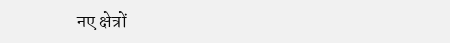नए क्षेत्रों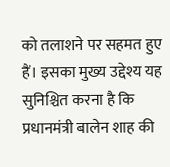को तलाशने पर सहमत हुए हैं। इसका मुख्य उद्देश्य यह सुनिश्चित करना है कि प्रधानमंत्री बालेन शाह की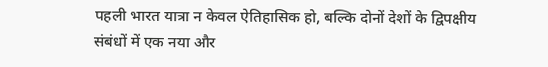पहली भारत यात्रा न केवल ऐतिहासिक हो, बल्कि दोनों देशों के द्विपक्षीय संबंधों में एक नया और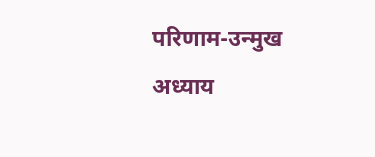परिणाम-उन्मुख अध्याय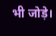भी जोड़े।